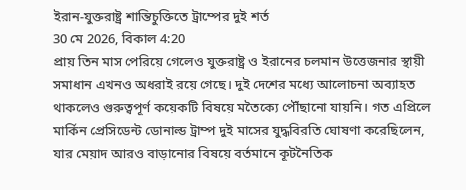ইরান-যুক্তরাষ্ট্র শান্তিচুক্তিতে ট্রাম্পের দুই শর্ত
30 মে 2026, বিকাল 4:20
প্রায় তিন মাস পেরিয়ে গেলেও যুক্তরাষ্ট্র ও ইরানের চলমান উত্তেজনার স্থায়ী সমাধান এখনও অধরাই রয়ে গেছে। দুই দেশের মধ্যে আলোচনা অব্যাহত থাকলেও গুরুত্বপূর্ণ কয়েকটি বিষয়ে মতৈক্যে পৌঁছানো যায়নি। গত এপ্রিলে মার্কিন প্রেসিডেন্ট ডোনাল্ড ট্রাম্প দুই মাসের যুদ্ধবিরতি ঘোষণা করেছিলেন, যার মেয়াদ আরও বাড়ানোর বিষয়ে বর্তমানে কূটনৈতিক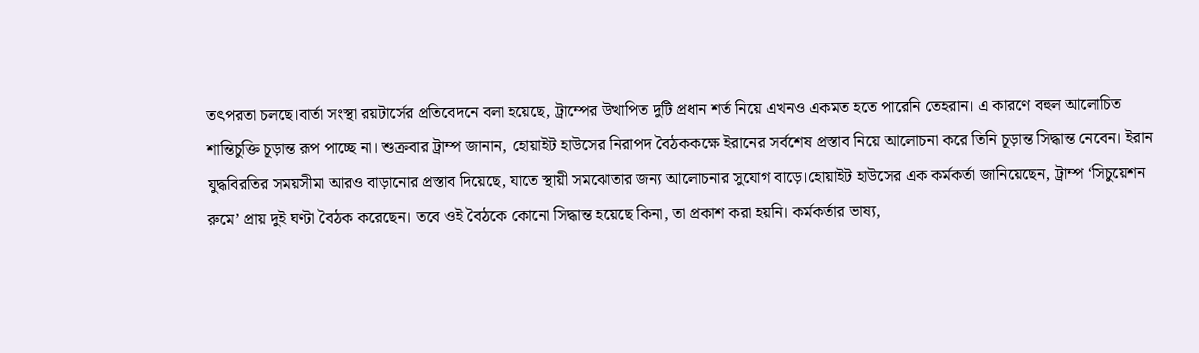তৎপরতা চলছে।বার্তা সংস্থা রয়টার্সের প্রতিবেদনে বলা হয়েছে, ট্রাম্পের উত্থাপিত দুটি প্রধান শর্ত নিয়ে এখনও একমত হতে পারেনি তেহরান। এ কারণে বহুল আলোচিত শান্তিচুক্তি চূড়ান্ত রূপ পাচ্ছে না। শুক্রবার ট্রাম্প জানান, হোয়াইট হাউসের নিরাপদ বৈঠককক্ষে ইরানের সর্বশেষ প্রস্তাব নিয়ে আলোচনা করে তিনি চূড়ান্ত সিদ্ধান্ত নেবেন। ইরান যুদ্ধবিরতির সময়সীমা আরও বাড়ানোর প্রস্তাব দিয়েছে, যাতে স্থায়ী সমঝোতার জন্য আলোচনার সুযোগ বাড়ে।হোয়াইট হাউসের এক কর্মকর্তা জানিয়েছেন, ট্রাম্প ‘সিচুয়েশন রুমে’ প্রায় দুই ঘণ্টা বৈঠক করেছেন। তবে ওই বৈঠকে কোনো সিদ্ধান্ত হয়েছে কিনা, তা প্রকাশ করা হয়নি। কর্মকর্তার ভাষ্য,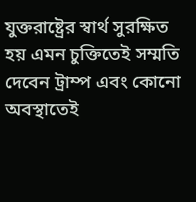যুক্তরাষ্ট্রের স্বার্থ সুরক্ষিত হয় এমন চুক্তিতেই সম্মতি দেবেন ট্রাম্প এবং কোনো অবস্থাতেই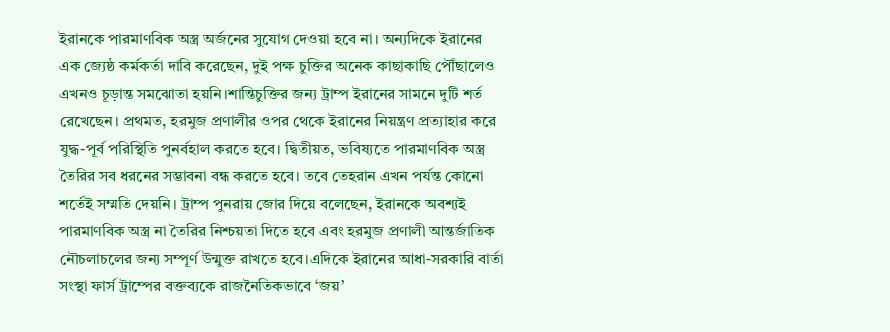ইরানকে পারমাণবিক অস্ত্র অর্জনের সুযোগ দেওয়া হবে না। অন্যদিকে ইরানের এক জ্যেষ্ঠ কর্মকর্তা দাবি করেছেন, দুই পক্ষ চুক্তির অনেক কাছাকাছি পৌঁছালেও এখনও চূড়ান্ত সমঝোতা হয়নি।শান্তিচুক্তির জন্য ট্রাম্প ইরানের সামনে দুটি শর্ত রেখেছেন। প্রথমত, হরমুজ প্রণালীর ওপর থেকে ইরানের নিয়ন্ত্রণ প্রত্যাহার করে যুদ্ধ-পূর্ব পরিস্থিতি পুনর্বহাল করতে হবে। দ্বিতীয়ত, ভবিষ্যতে পারমাণবিক অস্ত্র তৈরির সব ধরনের সম্ভাবনা বন্ধ করতে হবে। তবে তেহরান এখন পর্যন্ত কোনো শর্তেই সম্মতি দেয়নি। ট্রাম্প পুনরায় জোর দিয়ে বলেছেন, ইরানকে অবশ্যই পারমাণবিক অস্ত্র না তৈরির নিশ্চয়তা দিতে হবে এবং হরমুজ প্রণালী আন্তর্জাতিক নৌচলাচলের জন্য সম্পূর্ণ উন্মুক্ত রাখতে হবে।এদিকে ইরানের আধা-সরকারি বার্তা সংস্থা ফার্স ট্রাম্পের বক্তব্যকে রাজনৈতিকভাবে ‘জয়’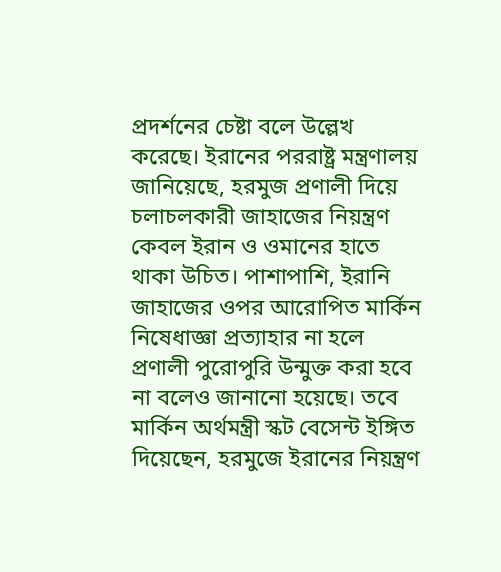প্রদর্শনের চেষ্টা বলে উল্লেখ করেছে। ইরানের পররাষ্ট্র মন্ত্রণালয় জানিয়েছে, হরমুজ প্রণালী দিয়ে চলাচলকারী জাহাজের নিয়ন্ত্রণ কেবল ইরান ও ওমানের হাতে থাকা উচিত। পাশাপাশি, ইরানি জাহাজের ওপর আরোপিত মার্কিন নিষেধাজ্ঞা প্রত্যাহার না হলে প্রণালী পুরোপুরি উন্মুক্ত করা হবে না বলেও জানানো হয়েছে। তবে মার্কিন অর্থমন্ত্রী স্কট বেসেন্ট ইঙ্গিত দিয়েছেন, হরমুজে ইরানের নিয়ন্ত্রণ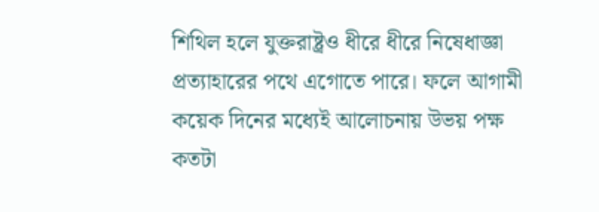শিথিল হলে যুক্তরাষ্ট্রও ধীরে ধীরে নিষেধাজ্ঞা প্রত্যাহারের পথে এগোতে পারে। ফলে আগামী কয়েক দিনের মধ্যেই আলোচনায় উভয় পক্ষ কতটা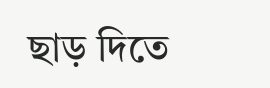ছাড় দিতে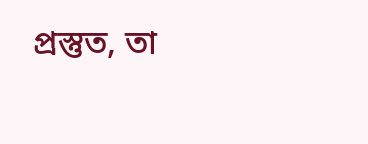প্রস্তুত, তা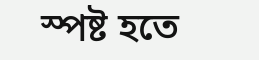স্পষ্ট হতে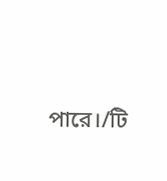পারে।/টি